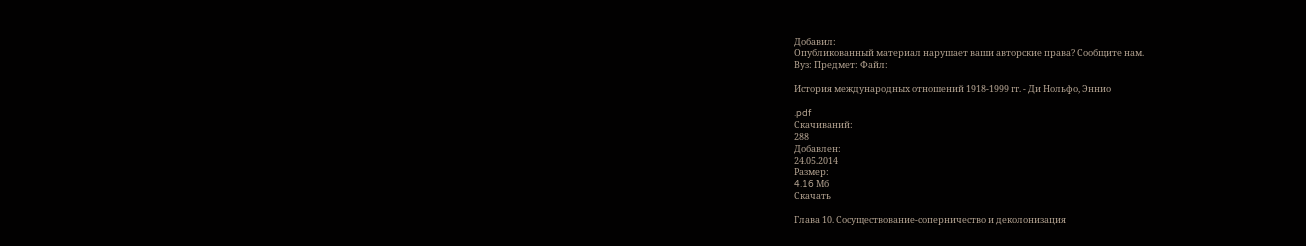Добавил:
Опубликованный материал нарушает ваши авторские права? Сообщите нам.
Вуз: Предмет: Файл:

История международных отношений 1918-1999 гг. - Ди Нольфо, Эннио

.pdf
Скачиваний:
288
Добавлен:
24.05.2014
Размер:
4.16 Mб
Скачать

Глава 10. Сосуществование-соперничество и деколонизация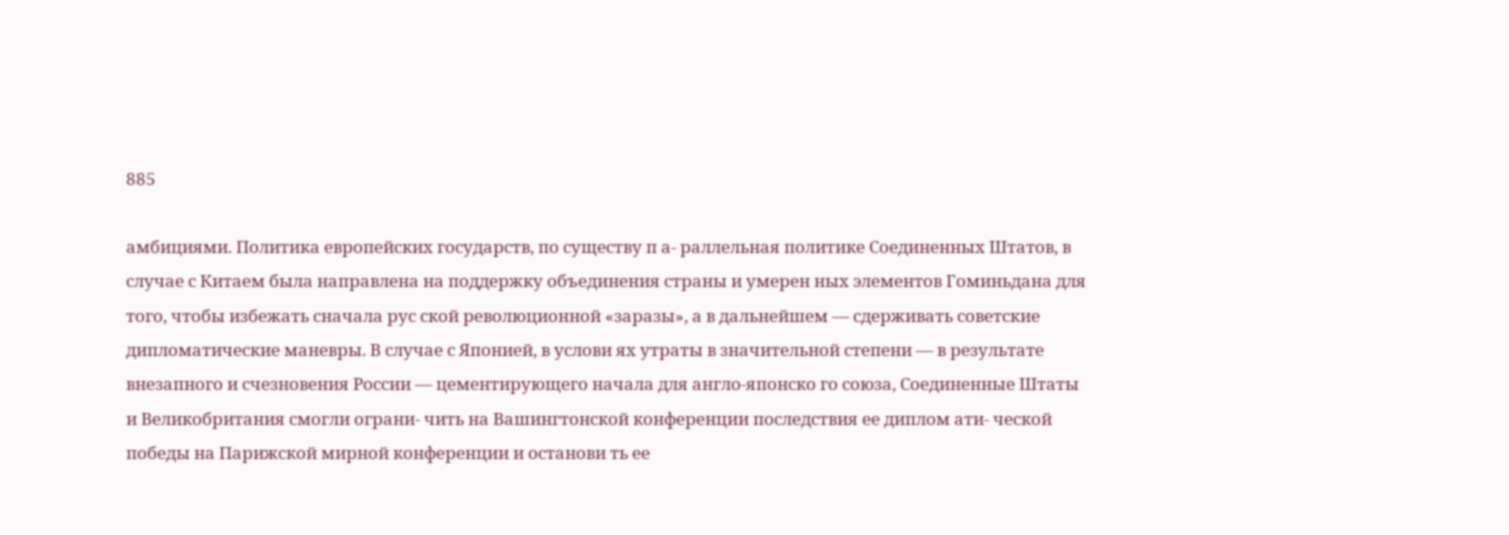885

амбициями. Политика европейских государств, по существу п а- раллельная политике Соединенных Штатов, в случае с Китаем была направлена на поддержку объединения страны и умерен ных элементов Гоминьдана для того, чтобы избежать сначала рус ской революционной «заразы», а в дальнейшем — сдерживать советские дипломатические маневры. В случае с Японией, в услови ях утраты в значительной степени — в результате внезапного и счезновения России — цементирующего начала для англо-японско го союза, Соединенные Штаты и Великобритания смогли ограни- чить на Вашингтонской конференции последствия ее диплом ати- ческой победы на Парижской мирной конференции и останови ть ее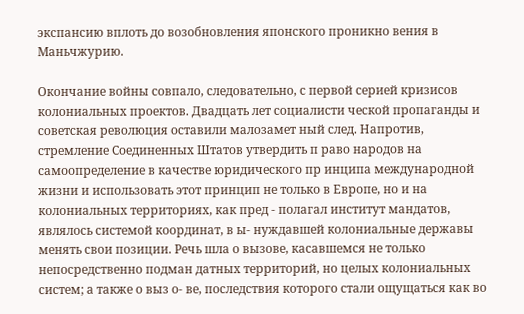экспансию вплоть до возобновления японского проникно вения в Маньчжурию.

Окончание войны совпало, следовательно, с первой серией кризисов колониальных проектов. Двадцать лет социалисти ческой пропаганды и советская революция оставили малозамет ный след. Напротив, стремление Соединенных Штатов утвердить п раво народов на самоопределение в качестве юридического пр инципа международной жизни и использовать этот принцип не только в Европе, но и на колониальных территориях, как пред - полагал институт мандатов, являлось системой координат, в ы- нуждавшей колониальные державы менять свои позиции. Речь шла о вызове, касавшемся не только непосредственно подман датных территорий, но целых колониальных систем; а также о выз о- ве, последствия которого стали ощущаться как во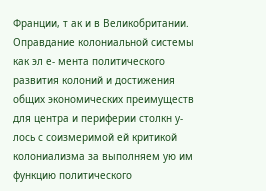Франции, т ак и в Великобритании. Оправдание колониальной системы как эл е- мента политического развития колоний и достижения общих экономических преимуществ для центра и периферии столкн у- лось с соизмеримой ей критикой колониализма за выполняем ую им функцию политического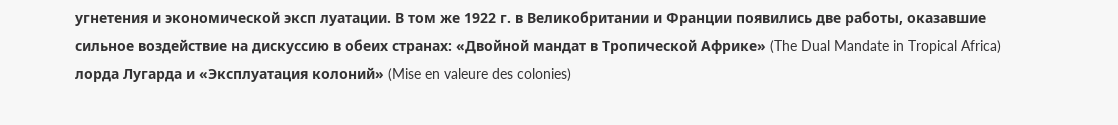угнетения и экономической эксп луатации. В том же 1922 г. в Великобритании и Франции появились две работы, оказавшие сильное воздействие на дискуссию в обеих странах: «Двойной мандат в Тропической Африке» (The Dual Mandate in Tropical Africa) лорда Лугарда и «Эксплуатация колоний» (Mise en valeure des colonies)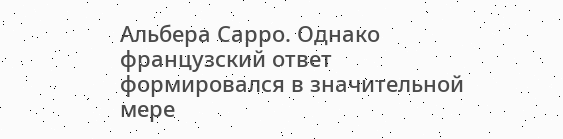Альбера Сарро. Однако французский ответ формировался в значительной мере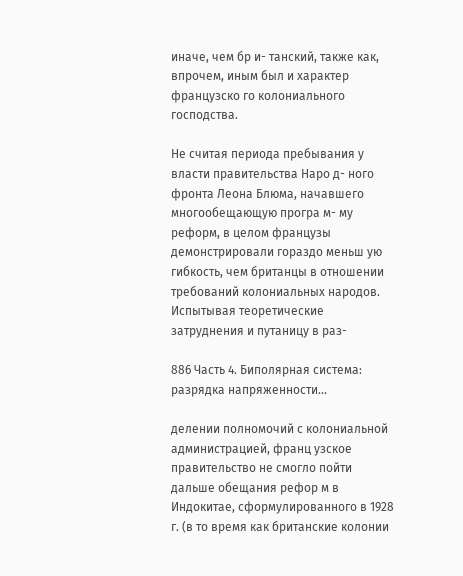иначе, чем бр и- танский, также как, впрочем, иным был и характер французско го колониального господства.

Не считая периода пребывания у власти правительства Наро д- ного фронта Леона Блюма, начавшего многообещающую програ м- му реформ, в целом французы демонстрировали гораздо меньш ую гибкость, чем британцы в отношении требований колониальных народов. Испытывая теоретические затруднения и путаницу в раз-

886 Часть 4. Биполярная система: разрядка напряженности...

делении полномочий с колониальной администрацией, франц узское правительство не смогло пойти дальше обещания рефор м в Индокитае, сформулированного в 1928 г. (в то время как британские колонии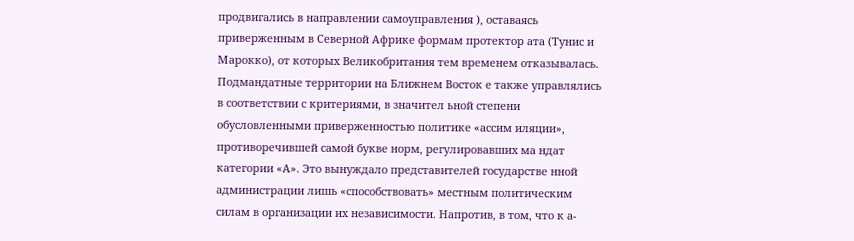продвигались в направлении самоуправления ), оставаясь приверженным в Северной Африке формам протектор ата (Тунис и Марокко), от которых Великобритания тем временем отказывалась. Подмандатные территории на Ближнем Восток е также управлялись в соответствии с критериями, в значител ьной степени обусловленными приверженностью политике «ассим иляции», противоречившей самой букве норм, регулировавших ма ндат категории «А». Это вынуждало представителей государстве нной администрации лишь «способствовать» местным политическим силам в организации их независимости. Напротив, в том, что к а-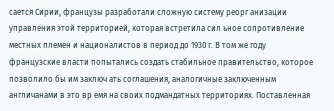сается Сирии, французы разработали сложную систему реорг анизации управления этой территорией, которая встретила сил ьное сопротивление местных племен и националистов в период до 1930 г. В том же году французские власти попытались создать стабильное правительство, которое позволило бы им заключ ать соглашения, аналогичные заключенным англичанами в это вр емя на своих подмандатных территориях. Поставленная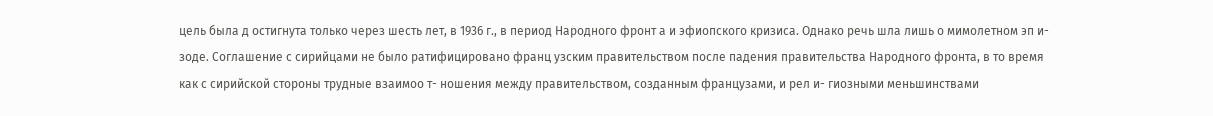цель была д остигнута только через шесть лет, в 1936 г., в период Народного фронт а и эфиопского кризиса. Однако речь шла лишь о мимолетном эп и- зоде. Соглашение с сирийцами не было ратифицировано франц узским правительством после падения правительства Народного фронта, в то время как с сирийской стороны трудные взаимоо т- ношения между правительством, созданным французами, и рел и- гиозными меньшинствами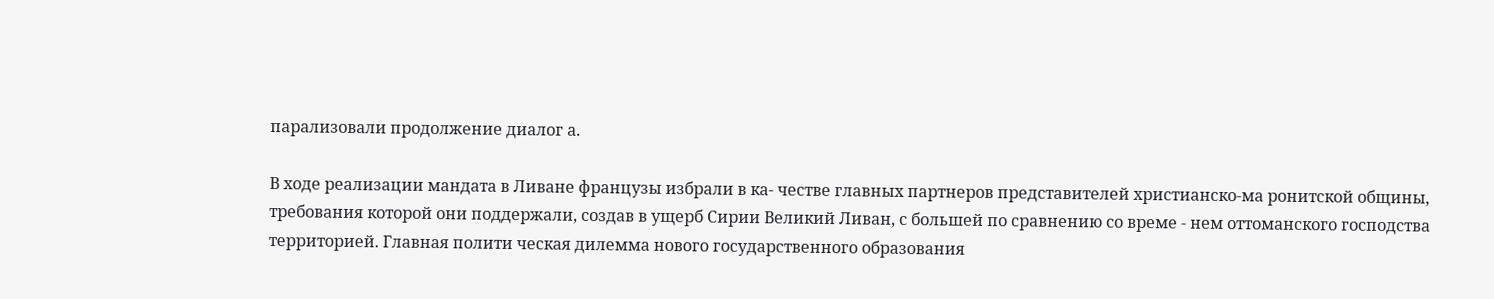парализовали продолжение диалог а.

В ходе реализации мандата в Ливане французы избрали в ка- честве главных партнеров представителей христианско-ма ронитской общины, требования которой они поддержали, создав в ущерб Сирии Великий Ливан, с большей по сравнению со време - нем оттоманского господства территорией. Главная полити ческая дилемма нового государственного образования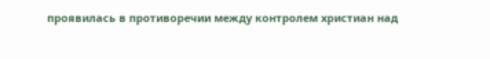проявилась в противоречии между контролем христиан над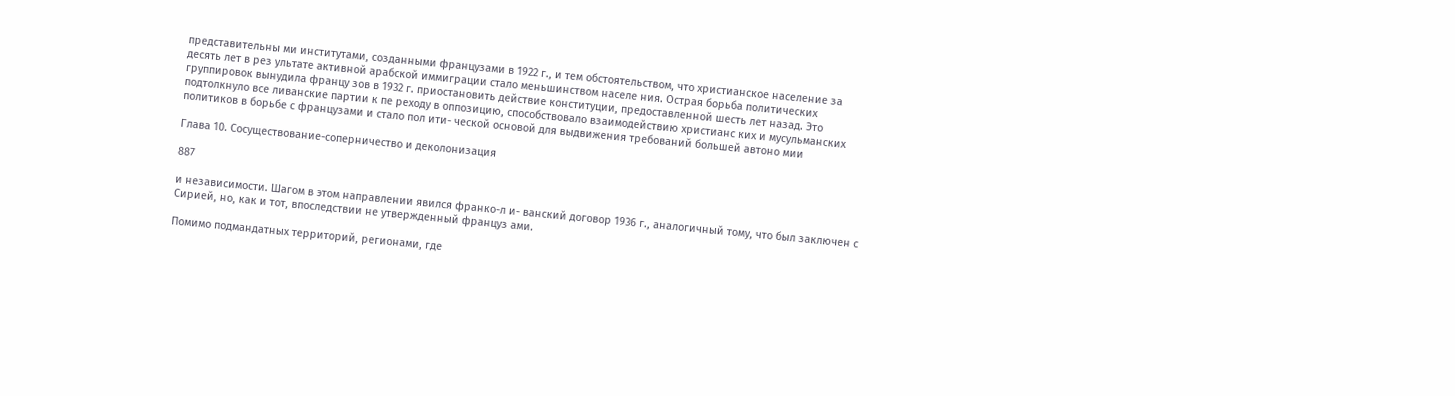представительны ми институтами, созданными французами в 1922 г., и тем обстоятельством, что христианское население за десять лет в рез ультате активной арабской иммиграции стало меньшинством населе ния. Острая борьба политических группировок вынудила францу зов в 1932 г. приостановить действие конституции, предоставленной шесть лет назад. Это подтолкнуло все ливанские партии к пе реходу в оппозицию, способствовало взаимодействию христианс ких и мусульманских политиков в борьбе с французами и стало пол ити- ческой основой для выдвижения требований большей автоно мии

Глава 10. Сосуществование-соперничество и деколонизация

887

и независимости. Шагом в этом направлении явился франко-л и- ванский договор 1936 г., аналогичный тому, что был заключен с Сирией, но, как и тот, впоследствии не утвержденный француз ами.

Помимо подмандатных территорий, регионами, где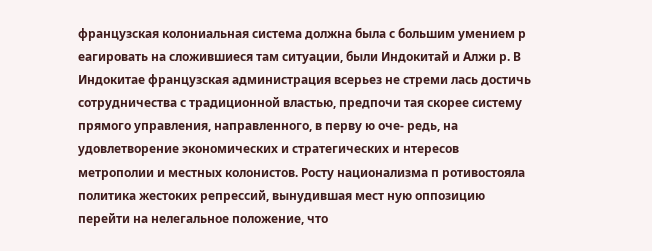французская колониальная система должна была с большим умением р еагировать на сложившиеся там ситуации, были Индокитай и Алжи р. В Индокитае французская администрация всерьез не стреми лась достичь сотрудничества с традиционной властью, предпочи тая скорее систему прямого управления, направленного, в перву ю оче- редь, на удовлетворение экономических и стратегических и нтересов метрополии и местных колонистов. Росту национализма п ротивостояла политика жестоких репрессий, вынудившая мест ную оппозицию перейти на нелегальное положение, что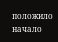положило начало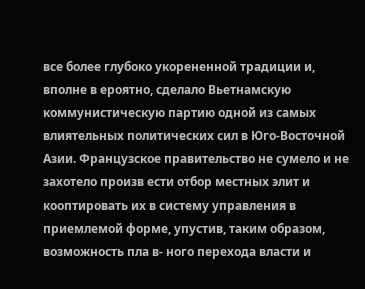все более глубоко укорененной традиции и, вполне в ероятно, сделало Вьетнамскую коммунистическую партию одной из самых влиятельных политических сил в Юго-Восточной Азии. Французское правительство не сумело и не захотело произв ести отбор местных элит и кооптировать их в систему управления в приемлемой форме, упустив, таким образом, возможность пла в- ного перехода власти и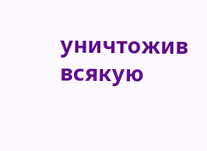уничтожив всякую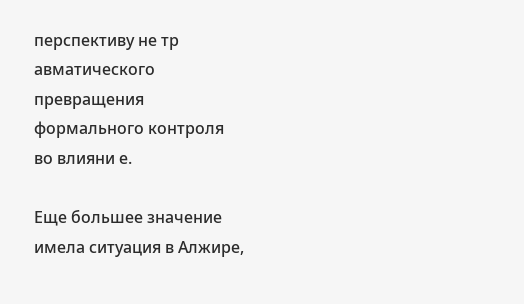перспективу не тр авматического превращения формального контроля во влияни е.

Еще большее значение имела ситуация в Алжире,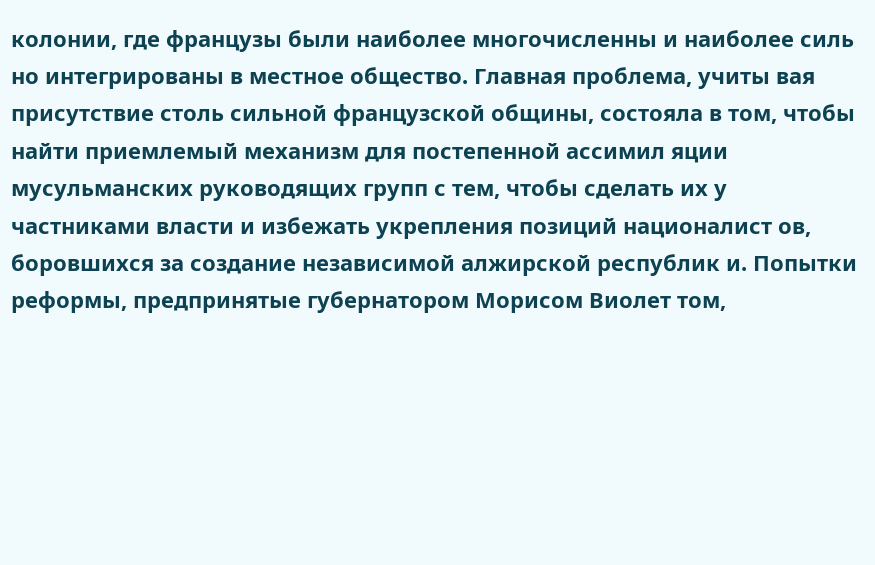колонии, где французы были наиболее многочисленны и наиболее силь но интегрированы в местное общество. Главная проблема, учиты вая присутствие столь сильной французской общины, состояла в том, чтобы найти приемлемый механизм для постепенной ассимил яции мусульманских руководящих групп с тем, чтобы сделать их у частниками власти и избежать укрепления позиций националист ов, боровшихся за создание независимой алжирской республик и. Попытки реформы, предпринятые губернатором Морисом Виолет том,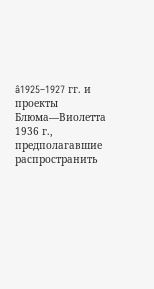â1925–1927 гг. и проекты Блюма—Виолетта 1936 г., предполагавшие распространить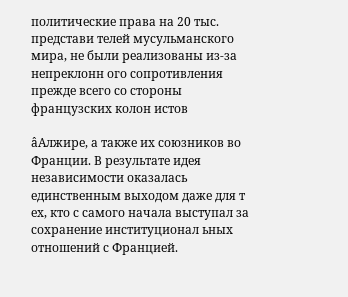политические права на 20 тыс. представи телей мусульманского мира, не были реализованы из-за непреклонн ого сопротивления прежде всего со стороны французских колон истов

âАлжире, а также их союзников во Франции. В результате идея независимости оказалась единственным выходом даже для т ех, кто с самого начала выступал за сохранение институционал ьных отношений с Францией.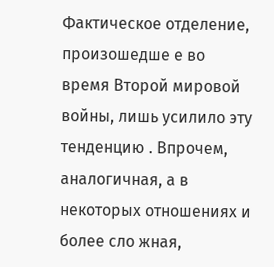Фактическое отделение, произошедше е во время Второй мировой войны, лишь усилило эту тенденцию . Впрочем, аналогичная, а в некоторых отношениях и более сло жная,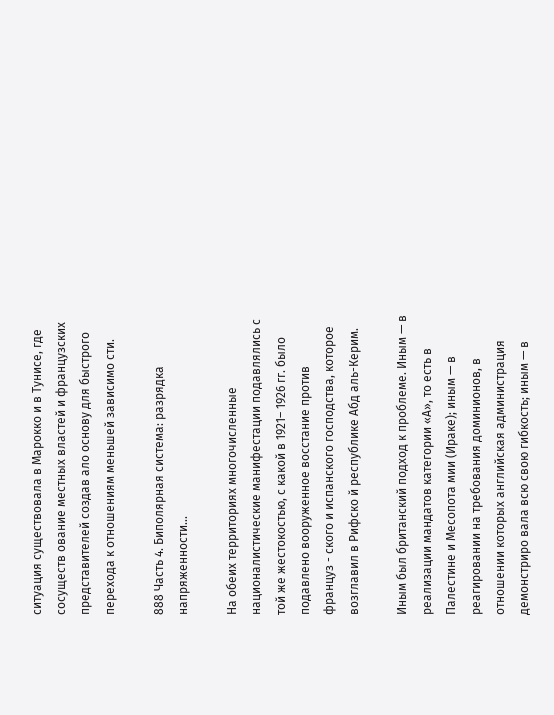ситуация существовала в Марокко и в Тунисе, где сосуществ ование местных властей и французских представителей создав ало основу для быстрого перехода к отношениям меньшей зависимо сти.

888 Часть 4. Биполярная система: разрядка напряженности...

На обеих территориях многочисленные националистические манифестации подавлялись с той же жестокостью, с какой в 1921– 1926 гг. было подавлено вооруженное восстание против француз - ского и испанского господства, которое возглавил в Рифско й республике Абд аль-Керим.

Иным был британский подход к проблеме. Иным — в реализации мандатов категории «А», то есть в Палестине и Месопота мии (Ираке); иным — в реагировании на требования доминионов, в отношении которых английская администрация демонстриро вала всю свою гибкость; иным — в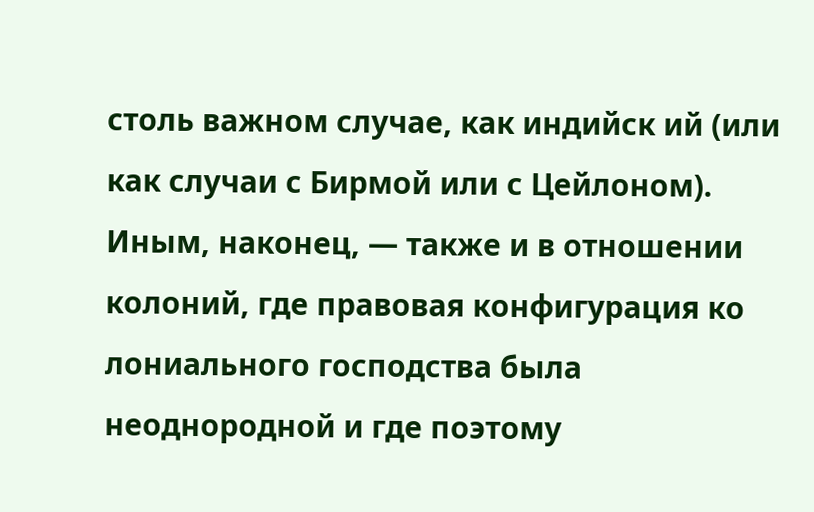столь важном случае, как индийск ий (или как случаи с Бирмой или с Цейлоном). Иным, наконец, — также и в отношении колоний, где правовая конфигурация ко лониального господства была неоднородной и где поэтому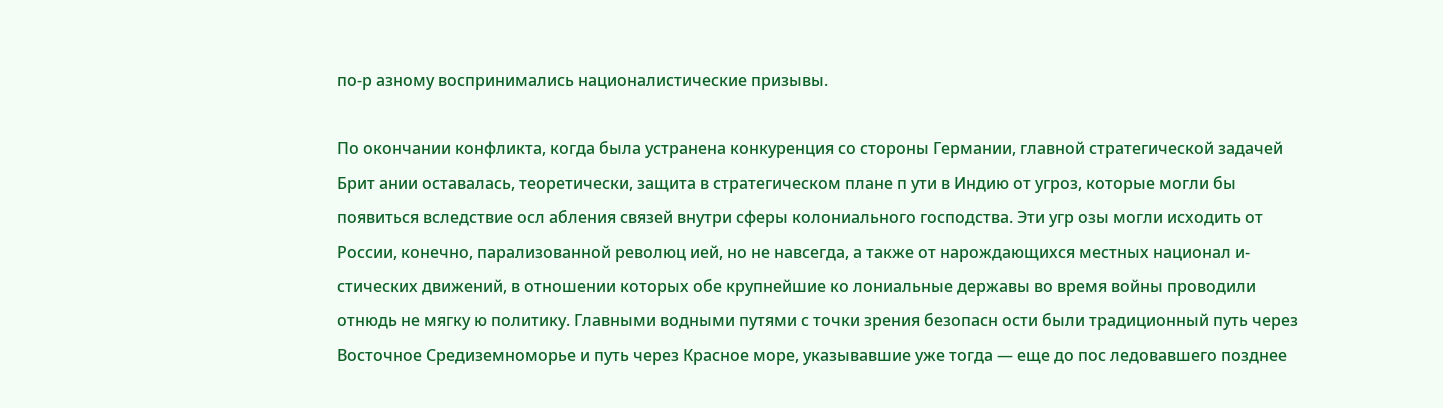по-р азному воспринимались националистические призывы.

По окончании конфликта, когда была устранена конкуренция со стороны Германии, главной стратегической задачей Брит ании оставалась, теоретически, защита в стратегическом плане п ути в Индию от угроз, которые могли бы появиться вследствие осл абления связей внутри сферы колониального господства. Эти угр озы могли исходить от России, конечно, парализованной революц ией, но не навсегда, а также от нарождающихся местных национал и- стических движений, в отношении которых обе крупнейшие ко лониальные державы во время войны проводили отнюдь не мягку ю политику. Главными водными путями с точки зрения безопасн ости были традиционный путь через Восточное Средиземноморье и путь через Красное море, указывавшие уже тогда — еще до пос ледовавшего позднее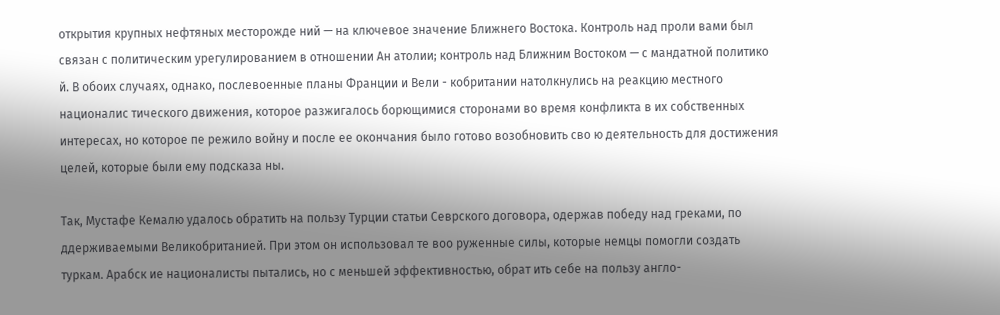открытия крупных нефтяных месторожде ний — на ключевое значение Ближнего Востока. Контроль над проли вами был связан с политическим урегулированием в отношении Ан атолии; контроль над Ближним Востоком — с мандатной политико й. В обоих случаях, однако, послевоенные планы Франции и Вели - кобритании натолкнулись на реакцию местного националис тического движения, которое разжигалось борющимися сторонами во время конфликта в их собственных интересах, но которое пе режило войну и после ее окончания было готово возобновить сво ю деятельность для достижения целей, которые были ему подсказа ны.

Так, Мустафе Кемалю удалось обратить на пользу Турции статьи Севрского договора, одержав победу над греками, по ддерживаемыми Великобританией. При этом он использовал те воо руженные силы, которые немцы помогли создать туркам. Арабск ие националисты пытались, но с меньшей эффективностью, обрат ить себе на пользу англо-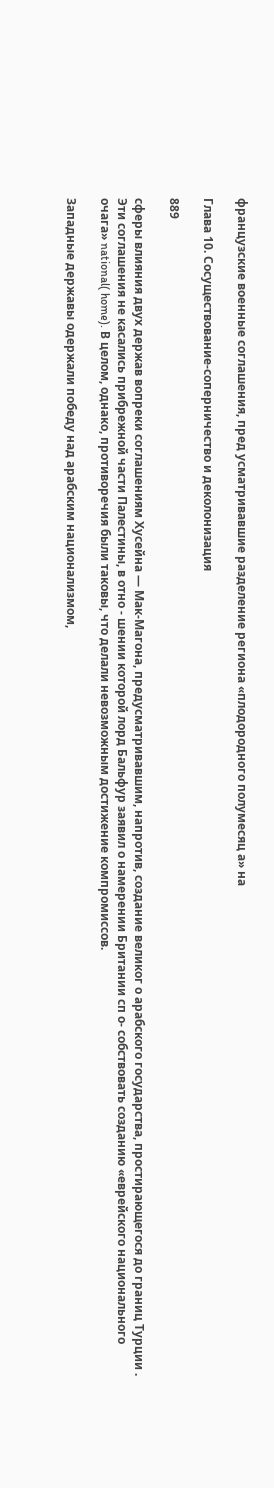французские военные соглашения, пред усматривавшие разделение региона «плодородного полумесяц а» на

Глава 10. Сосуществование-соперничество и деколонизация

889

сферы влияния двух держав вопреки соглашениям Хусейна — Мак-Магона, предусматривавшим, напротив, создание великог о арабского государства, простирающегося до границ Турции . Эти соглашения не касались прибрежной части Палестины, в отно - шении которой лорд Бальфур заявил о намерении Британии сп о- собствовать созданию «еврейского национального очага» national( home). В целом, однако, противоречия были таковы, что делали невозможным достижение компромиссов.

Западные державы одержали победу над арабским национализмом,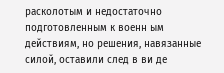расколотым и недостаточно подготовленным к военн ым действиям, но решения, навязанные силой, оставили след в ви де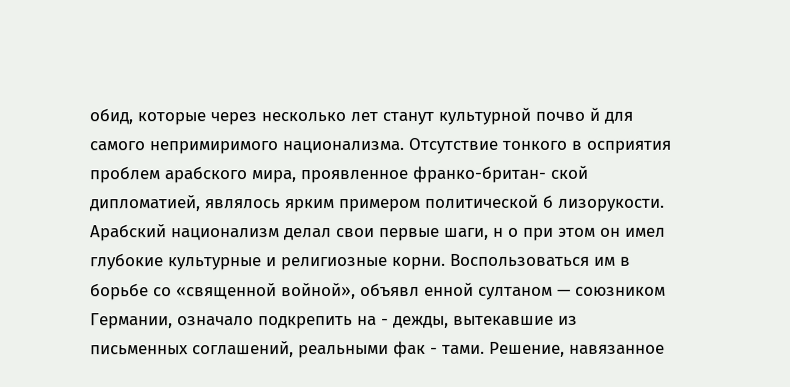обид, которые через несколько лет станут культурной почво й для самого непримиримого национализма. Отсутствие тонкого в осприятия проблем арабского мира, проявленное франко-британ- ской дипломатией, являлось ярким примером политической б лизорукости. Арабский национализм делал свои первые шаги, н о при этом он имел глубокие культурные и религиозные корни. Воспользоваться им в борьбе со «священной войной», объявл енной султаном — союзником Германии, означало подкрепить на - дежды, вытекавшие из письменных соглашений, реальными фак - тами. Решение, навязанное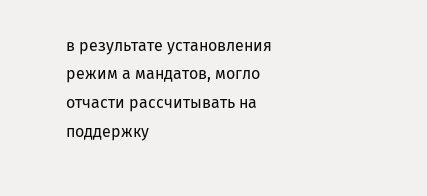в результате установления режим а мандатов, могло отчасти рассчитывать на поддержку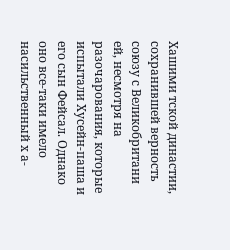Хашими тской династии, сохранившей верность союзу с Великобритани ей, несмотря на разочарования, которые испытали Хусейн-паша и его сын Фейсал. Однако оно все-таки имело насильственный х а-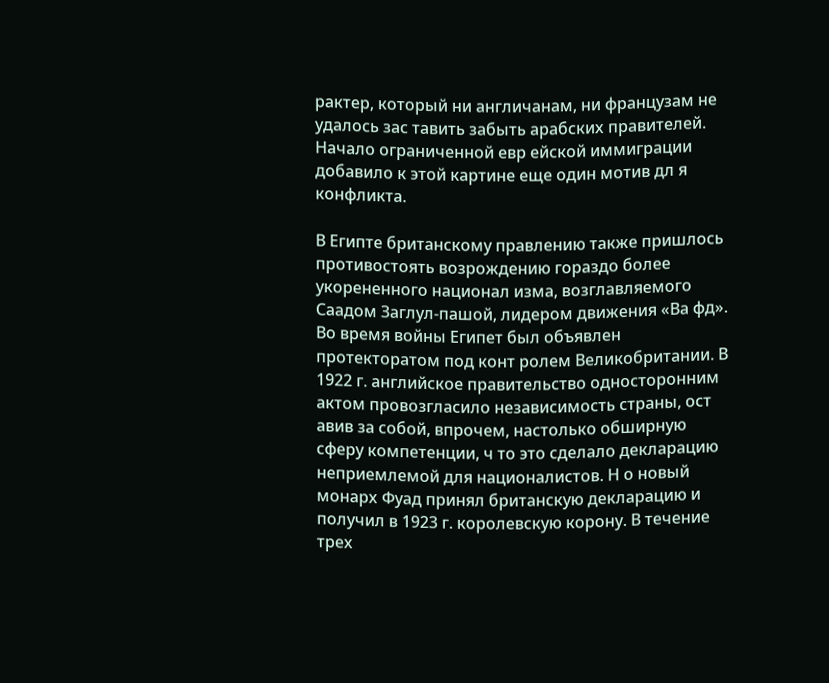рактер, который ни англичанам, ни французам не удалось зас тавить забыть арабских правителей. Начало ограниченной евр ейской иммиграции добавило к этой картине еще один мотив дл я конфликта.

В Египте британскому правлению также пришлось противостоять возрождению гораздо более укорененного национал изма, возглавляемого Саадом Заглул-пашой, лидером движения «Ва фд». Во время войны Египет был объявлен протекторатом под конт ролем Великобритании. В 1922 г. английское правительство односторонним актом провозгласило независимость страны, ост авив за собой, впрочем, настолько обширную сферу компетенции, ч то это сделало декларацию неприемлемой для националистов. Н о новый монарх Фуад принял британскую декларацию и получил в 1923 г. королевскую корону. В течение трех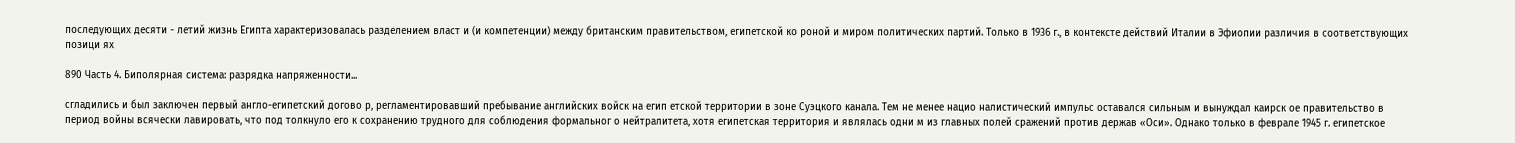последующих десяти - летий жизнь Египта характеризовалась разделением власт и (и компетенции) между британским правительством, египетской ко роной и миром политических партий. Только в 1936 г., в контексте действий Италии в Эфиопии различия в соответствующих позици ях

890 Часть 4. Биполярная система: разрядка напряженности...

сгладились и был заключен первый англо-египетский догово р, регламентировавший пребывание английских войск на егип етской территории в зоне Суэцкого канала. Тем не менее нацио налистический импульс оставался сильным и вынуждал каирск ое правительство в период войны всячески лавировать, что под толкнуло его к сохранению трудного для соблюдения формальног о нейтралитета, хотя египетская территория и являлась одни м из главных полей сражений против держав «Оси». Однако только в феврале 1945 г. египетское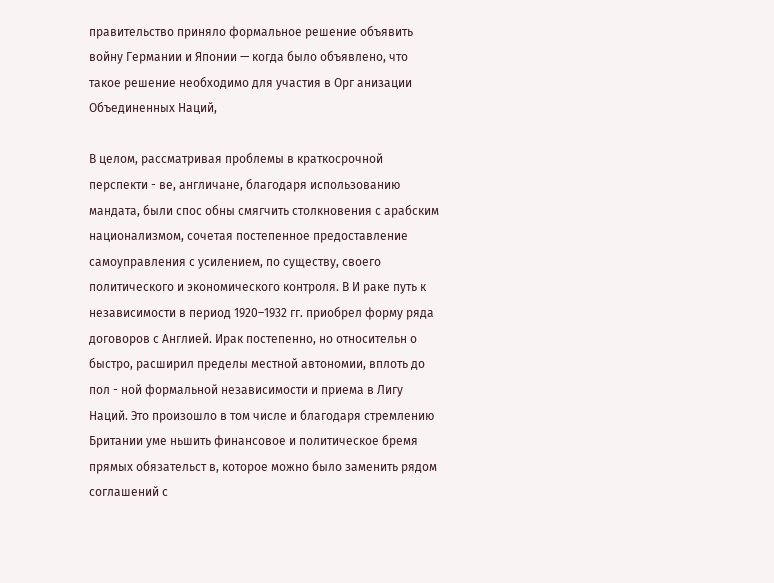правительство приняло формальное решение объявить войну Германии и Японии — когда было объявлено, что такое решение необходимо для участия в Орг анизации Объединенных Наций,

В целом, рассматривая проблемы в краткосрочной перспекти - ве, англичане, благодаря использованию мандата, были спос обны смягчить столкновения с арабским национализмом, сочетая постепенное предоставление самоуправления с усилением, по существу, своего политического и экономического контроля. В И раке путь к независимости в период 1920–1932 гг. приобрел форму ряда договоров с Англией. Ирак постепенно, но относительн о быстро, расширил пределы местной автономии, вплоть до пол - ной формальной независимости и приема в Лигу Наций. Это произошло в том числе и благодаря стремлению Британии уме ньшить финансовое и политическое бремя прямых обязательст в, которое можно было заменить рядом соглашений с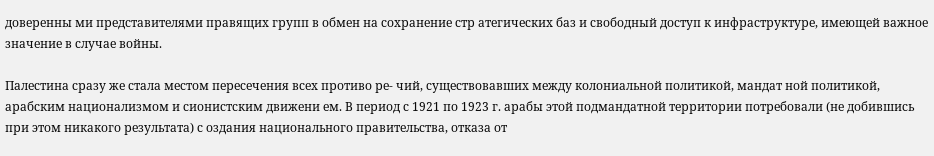доверенны ми представителями правящих групп в обмен на сохранение стр атегических баз и свободный доступ к инфраструктуре, имеющей важное значение в случае войны.

Палестина сразу же стала местом пересечения всех противо ре- чий, существовавших между колониальной политикой, мандат ной политикой, арабским национализмом и сионистским движени ем. В период с 1921 по 1923 г. арабы этой подмандатной территории потребовали (не добившись при этом никакого результата) с оздания национального правительства, отказа от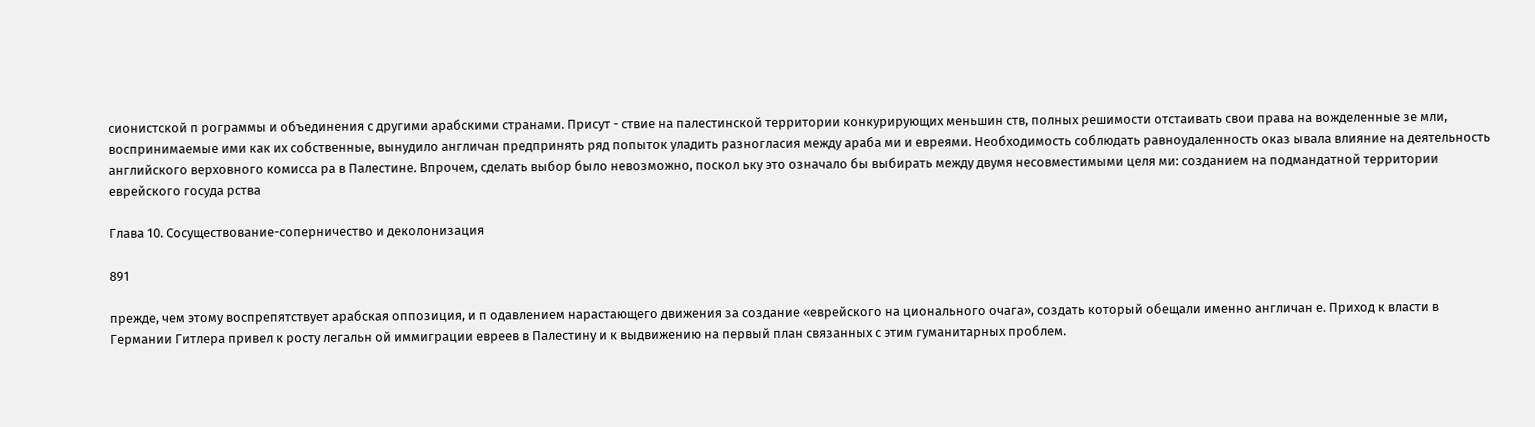сионистской п рограммы и объединения с другими арабскими странами. Присут - ствие на палестинской территории конкурирующих меньшин ств, полных решимости отстаивать свои права на вожделенные зе мли, воспринимаемые ими как их собственные, вынудило англичан предпринять ряд попыток уладить разногласия между араба ми и евреями. Необходимость соблюдать равноудаленность оказ ывала влияние на деятельность английского верховного комисса ра в Палестине. Впрочем, сделать выбор было невозможно, поскол ьку это означало бы выбирать между двумя несовместимыми целя ми: созданием на подмандатной территории еврейского госуда рства

Глава 10. Сосуществование-соперничество и деколонизация

891

прежде, чем этому воспрепятствует арабская оппозиция, и п одавлением нарастающего движения за создание «еврейского на ционального очага», создать который обещали именно англичан е. Приход к власти в Германии Гитлера привел к росту легальн ой иммиграции евреев в Палестину и к выдвижению на первый план связанных с этим гуманитарных проблем.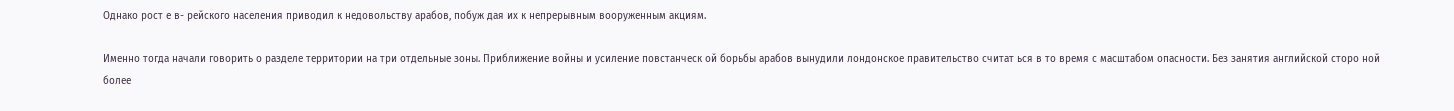Однако рост е в- рейского населения приводил к недовольству арабов, побуж дая их к непрерывным вооруженным акциям.

Именно тогда начали говорить о разделе территории на три отдельные зоны. Приближение войны и усиление повстанческ ой борьбы арабов вынудили лондонское правительство считат ься в то время с масштабом опасности. Без занятия английской сторо ной более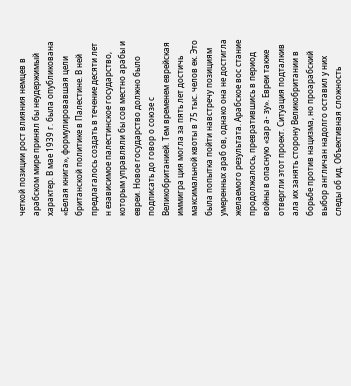четкой позиции рост влияния немцев в арабском мире принял бы неудержимый характер. В мае 1939 г. была опубликована «Белая книга», формулировавшая цели британской политике в Палестине. В ней предлагалось создать в течение десяти лет н езависимое палестинское государство, которым управляли бы сов местно арабы и евреи. Новое государство должно было подписать до говор о союзе с Великобританией. Тем временем еврейская иммигра ция могла за пять лет достичь максимальной квоты в 75 тыс. челов ек. Это была попытка пойти навстречу позициям умеренных араб ов, однако она не достигла желаемого результата. Арабское вос стание продолжалось, превратившись в период войны в опасную «зар а- зу». Евреи также отвергли этот проект. Ситуация подталкив ала их занять сторону Великобритании в борьбе против нацизма, но проарабский выбор англичан надолго оставил у них следы об ид. Объективная сложность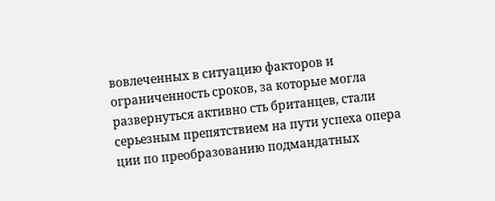вовлеченных в ситуацию факторов и ограниченность сроков, за которые могла развернуться активно сть британцев, стали серьезным препятствием на пути успеха опера ции по преобразованию подмандатных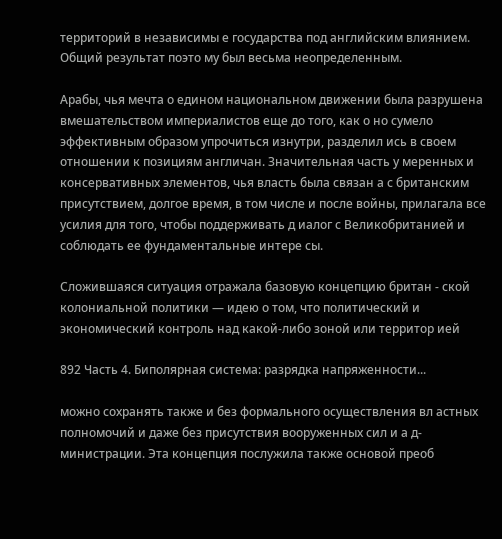территорий в независимы е государства под английским влиянием. Общий результат поэто му был весьма неопределенным.

Арабы, чья мечта о едином национальном движении была разрушена вмешательством империалистов еще до того, как о но сумело эффективным образом упрочиться изнутри, разделил ись в своем отношении к позициям англичан. Значительная часть у меренных и консервативных элементов, чья власть была связан а с британским присутствием, долгое время, в том числе и после войны, прилагала все усилия для того, чтобы поддерживать д иалог с Великобританией и соблюдать ее фундаментальные интере сы.

Сложившаяся ситуация отражала базовую концепцию британ - ской колониальной политики — идею о том, что политический и экономический контроль над какой-либо зоной или территор ией

892 Часть 4. Биполярная система: разрядка напряженности...

можно сохранять также и без формального осуществления вл астных полномочий и даже без присутствия вооруженных сил и а д- министрации. Эта концепция послужила также основой преоб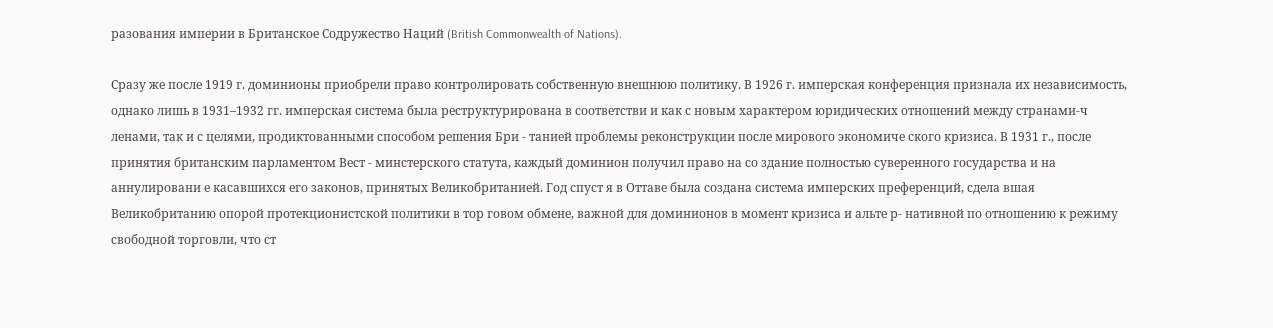разования империи в Британское Содружество Наций (British Commonwealth of Nations).

Сразу же после 1919 г. доминионы приобрели право контролировать собственную внешнюю политику. В 1926 г. имперская конференция признала их независимость, однако лишь в 1931–1932 гг. имперская система была реструктурирована в соответстви и как с новым характером юридических отношений между странами-ч ленами, так и с целями, продиктованными способом решения Бри - танией проблемы реконструкции после мирового экономиче ского кризиса. В 1931 г., после принятия британским парламентом Вест - минстерского статута, каждый доминион получил право на со здание полностью суверенного государства и на аннулировани е касавшихся его законов, принятых Великобританией. Год спуст я в Оттаве была создана система имперских преференций, сдела вшая Великобританию опорой протекционистской политики в тор говом обмене, важной для доминионов в момент кризиса и альте р- нативной по отношению к режиму свободной торговли, что ст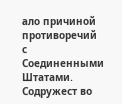ало причиной противоречий с Соединенными Штатами. Содружест во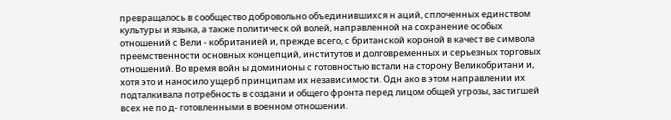превращалось в сообщество добровольно объединившихся н аций, сплоченных единством культуры и языка, а также политическ ой волей, направленной на сохранение особых отношений с Вели - кобританией и, прежде всего, с британской короной в качест ве символа преемственности основных концепций, институтов и долговременных и серьезных торговых отношений. Во время войн ы доминионы с готовностью встали на сторону Великобритани и, хотя это и наносило ущерб принципам их независимости. Одн ако в этом направлении их подталкивала потребность в создани и общего фронта перед лицом общей угрозы, застигшей всех не по д- готовленными в военном отношении.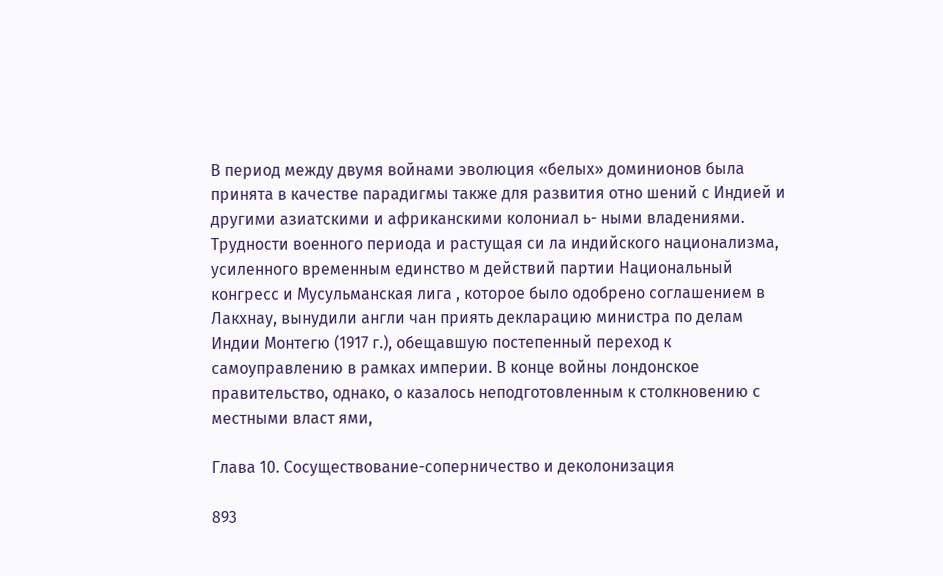В период между двумя войнами эволюция «белых» доминионов была принята в качестве парадигмы также для развития отно шений с Индией и другими азиатскими и африканскими колониал ь- ными владениями. Трудности военного периода и растущая си ла индийского национализма, усиленного временным единство м действий партии Национальный конгресс и Мусульманская лига , которое было одобрено соглашением в Лакхнау, вынудили англи чан приять декларацию министра по делам Индии Монтегю (1917 г.), обещавшую постепенный переход к самоуправлению в рамках империи. В конце войны лондонское правительство, однако, о казалось неподготовленным к столкновению с местными власт ями,

Глава 10. Сосуществование-соперничество и деколонизация

893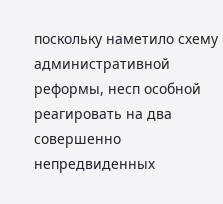поскольку наметило схему административной реформы, несп особной реагировать на два совершенно непредвиденных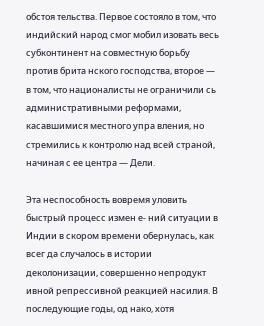обстоя тельства. Первое состояло в том, что индийский народ смог мобил изовать весь субконтинент на совместную борьбу против брита нского господства, второе — в том, что националисты не ограничили сь административными реформами, касавшимися местного упра вления, но стремились к контролю над всей страной, начиная с ее центра — Дели.

Эта неспособность вовремя уловить быстрый процесс измен е- ний ситуации в Индии в скором времени обернулась, как всег да случалось в истории деколонизации, совершенно непродукт ивной репрессивной реакцией насилия. В последующие годы, од нако, хотя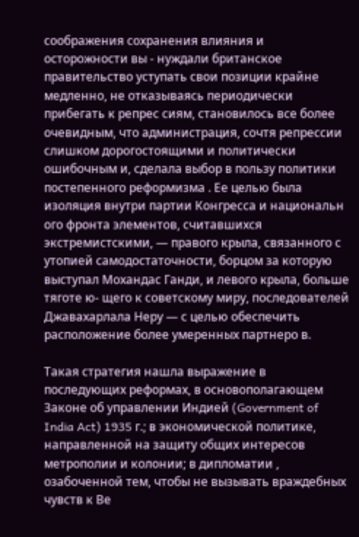соображения сохранения влияния и осторожности вы - нуждали британское правительство уступать свои позиции крайне медленно, не отказываясь периодически прибегать к репрес сиям, становилось все более очевидным, что администрация, сочтя репрессии слишком дорогостоящими и политически ошибочным и, сделала выбор в пользу политики постепенного реформизма . Ее целью была изоляция внутри партии Конгресса и национальн ого фронта элементов, считавшихся экстремистскими, — правого крыла, связанного с утопией самодостаточности, борцом за которую выступал Мохандас Ганди, и левого крыла, больше тяготе ю- щего к советскому миру, последователей Джавахарлала Неру — с целью обеспечить расположение более умеренных партнеро в.

Такая стратегия нашла выражение в последующих реформах, в основополагающем Законе об управлении Индией (Government of India Act) 1935 г.; в экономической политике, направленной на защиту общих интересов метрополии и колонии; в дипломатии , озабоченной тем, чтобы не вызывать враждебных чувств к Ве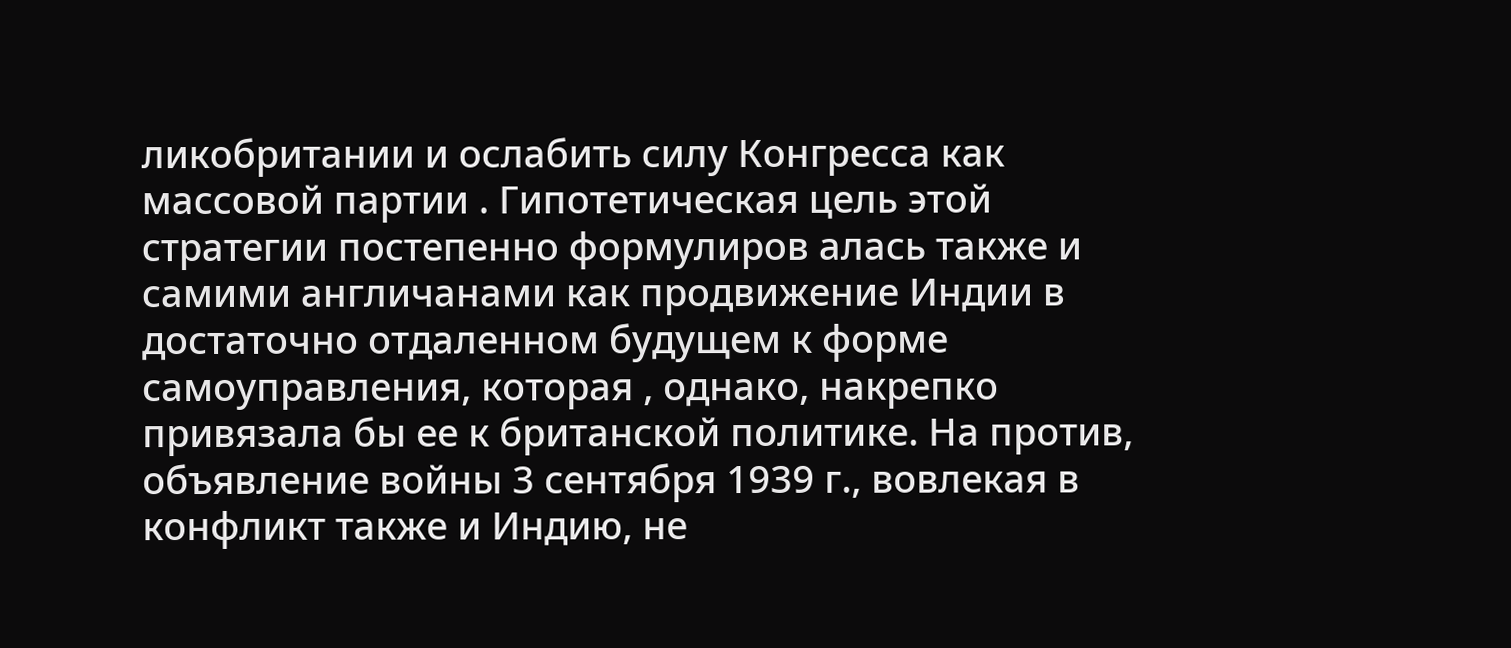ликобритании и ослабить силу Конгресса как массовой партии . Гипотетическая цель этой стратегии постепенно формулиров алась также и самими англичанами как продвижение Индии в достаточно отдаленном будущем к форме самоуправления, которая , однако, накрепко привязала бы ее к британской политике. На против, объявление войны 3 сентября 1939 г., вовлекая в конфликт также и Индию, не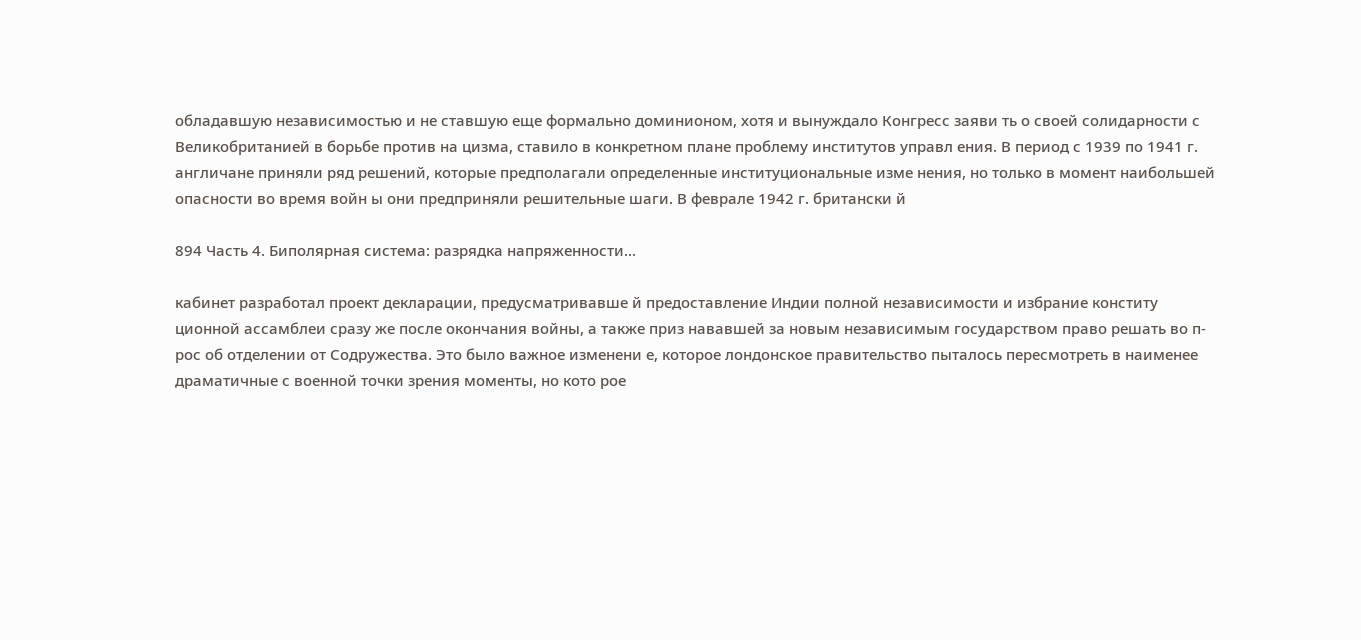обладавшую независимостью и не ставшую еще формально доминионом, хотя и вынуждало Конгресс заяви ть о своей солидарности с Великобританией в борьбе против на цизма, ставило в конкретном плане проблему институтов управл ения. В период с 1939 по 1941 г. англичане приняли ряд решений, которые предполагали определенные институциональные изме нения, но только в момент наибольшей опасности во время войн ы они предприняли решительные шаги. В феврале 1942 г. британски й

894 Часть 4. Биполярная система: разрядка напряженности...

кабинет разработал проект декларации, предусматривавше й предоставление Индии полной независимости и избрание конститу ционной ассамблеи сразу же после окончания войны, а также приз нававшей за новым независимым государством право решать во п- рос об отделении от Содружества. Это было важное изменени е, которое лондонское правительство пыталось пересмотреть в наименее драматичные с военной точки зрения моменты, но кото рое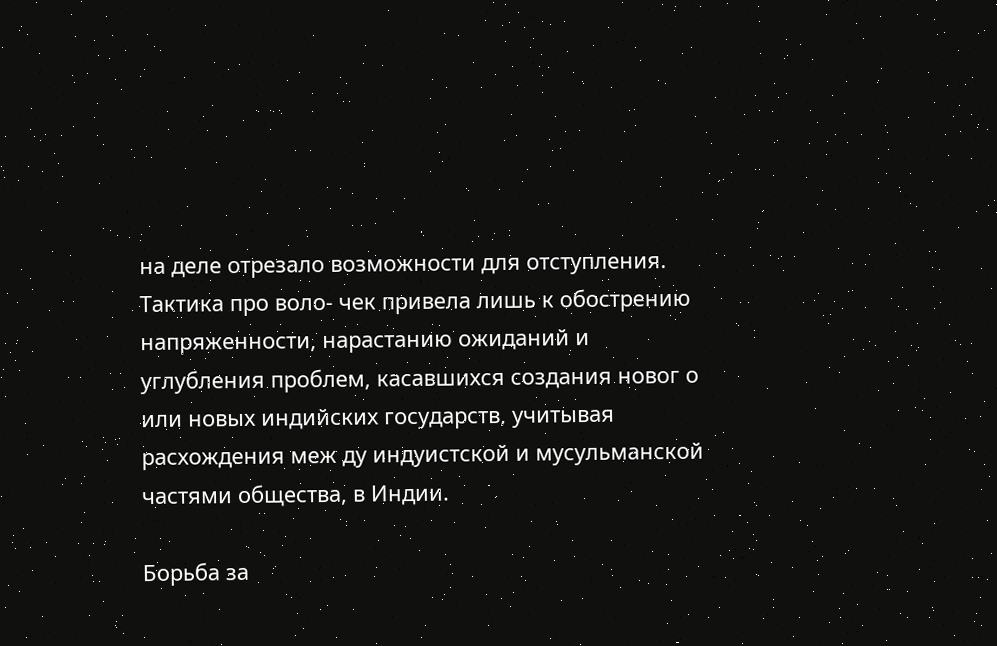на деле отрезало возможности для отступления. Тактика про воло- чек привела лишь к обострению напряженности, нарастанию ожиданий и углубления проблем, касавшихся создания новог о или новых индийских государств, учитывая расхождения меж ду индуистской и мусульманской частями общества, в Индии.

Борьба за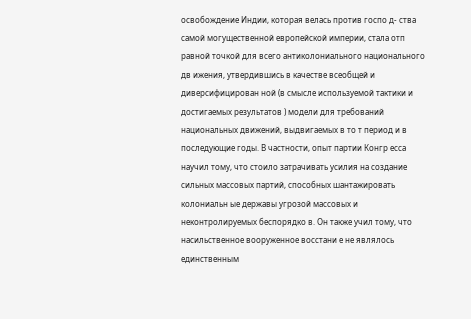освобождение Индии, которая велась против госпо д- ства самой могущественной европейской империи, стала отп равной точкой для всего антиколониального национального дв ижения, утвердившись в качестве всеобщей и диверсифицирован ной (в смысле используемой тактики и достигаемых результатов ) модели для требований национальных движений, выдвигаемых в то т период и в последующие годы. В частности, опыт партии Конгр есса научил тому, что стоило затрачивать усилия на создание сильных массовых партий, способных шантажировать колониальн ые державы угрозой массовых и неконтролируемых беспорядко в. Он также учил тому, что насильственное вооруженное восстани е не являлось единственным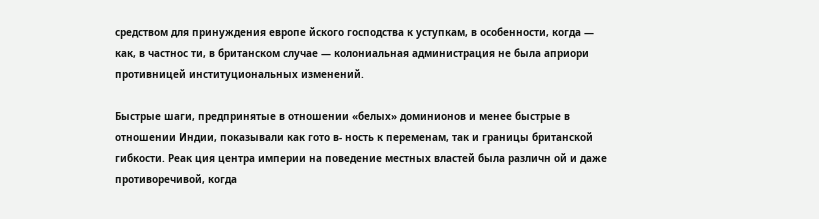средством для принуждения европе йского господства к уступкам, в особенности, когда — как, в частнос ти, в британском случае — колониальная администрация не была априори противницей институциональных изменений.

Быстрые шаги, предпринятые в отношении «белых» доминионов и менее быстрые в отношении Индии, показывали как гото в- ность к переменам, так и границы британской гибкости. Реак ция центра империи на поведение местных властей была различн ой и даже противоречивой, когда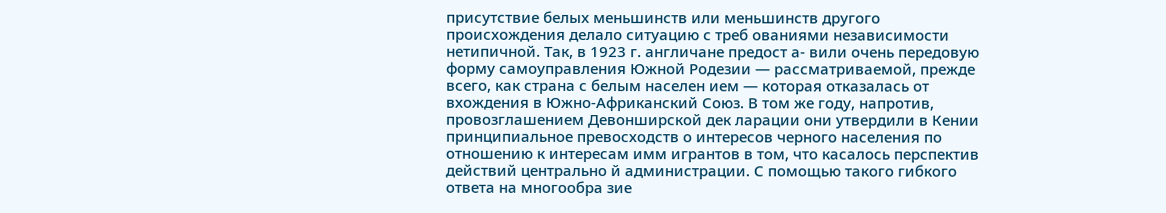присутствие белых меньшинств или меньшинств другого происхождения делало ситуацию с треб ованиями независимости нетипичной. Так, в 1923 г. англичане предост а- вили очень передовую форму самоуправления Южной Родезии — рассматриваемой, прежде всего, как страна с белым населен ием — которая отказалась от вхождения в Южно-Африканский Союз. В том же году, напротив, провозглашением Девонширской дек ларации они утвердили в Кении принципиальное превосходств о интересов черного населения по отношению к интересам имм игрантов в том, что касалось перспектив действий центрально й администрации. С помощью такого гибкого ответа на многообра зие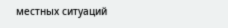местных ситуаций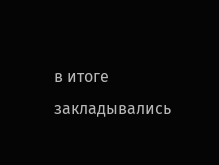в итоге закладывались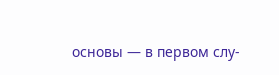основы — в первом слу-